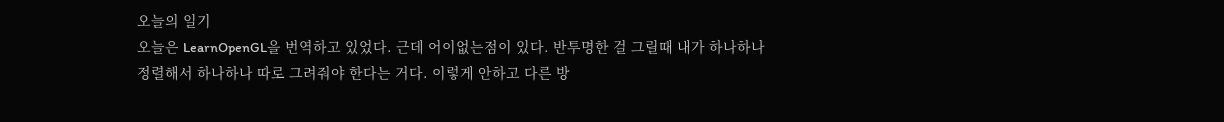오늘의 일기
오늘은 LearnOpenGL을 번역하고 있었다. 근데 어이없는점이 있다. 반투명한 걸 그릴때 내가 하나하나 정렬해서 하나하나 따로 그려줘야 한다는 거다. 이렇게 안하고 다른 방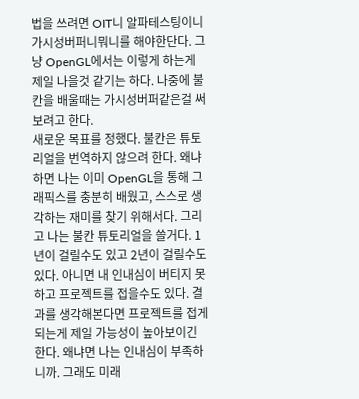법을 쓰려면 OIT니 알파테스팅이니 가시성버퍼니뭐니를 해야한단다. 그냥 OpenGL에서는 이렇게 하는게 제일 나을것 같기는 하다. 나중에 불칸을 배울때는 가시성버퍼같은걸 써보려고 한다.
새로운 목표를 정했다. 불칸은 튜토리얼을 번역하지 않으려 한다. 왜냐하면 나는 이미 OpenGL을 통해 그래픽스를 충분히 배웠고, 스스로 생각하는 재미를 찾기 위해서다. 그리고 나는 불칸 튜토리얼을 쓸거다. 1년이 걸릴수도 있고 2년이 걸릴수도 있다. 아니면 내 인내심이 버티지 못하고 프로젝트를 접을수도 있다. 결과를 생각해본다면 프로젝트를 접게되는게 제일 가능성이 높아보이긴 한다. 왜냐면 나는 인내심이 부족하니까. 그래도 미래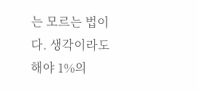는 모르는 법이다. 생각이라도 해야 1%의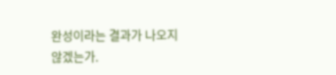완성이라는 결과가 나오지 않겠는가.